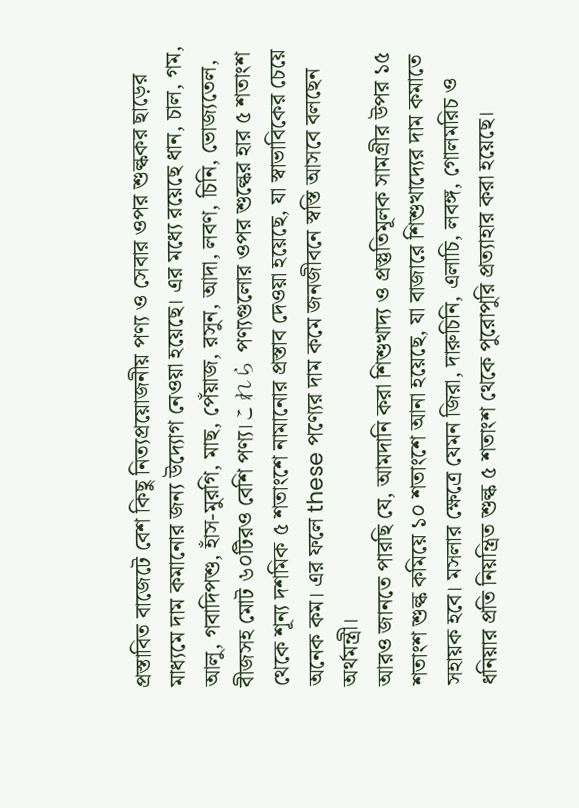প্রস্তাবিত বাজেটে বেশ কিছু নিত্যপ্রয়োজনীয় পণ্য ও সেবার ওপর শুল্ককর ছাড়ের মাধ্যমে দাম কমানোর জন্য উদ্যোগ নেওয়া হয়েছে। এর মধ্যে রয়েছে ধান, চাল, গম, আলু, গবাদিপশু, হাঁস-মুরগি, মাছ, পেঁয়াজ, রসুন, আদা, লবণ, চিনি, ভোজ্যতেল, বীজসহ মোট ৬০টিরও বেশি পণ্য।これら পণ্যগুলোর ওপর শুল্কের হার ৫ শতাংশ থেকে শূন্য দশমিক ৫ শতাংশে নামানোর প্রস্তাব দেওয়া হয়েছে, যা স্বাভাবিকের চেয়ে অনেক কম। এর ফলে these পণ্যের দাম কমে জনজীবনে স্বস্তি আসবে বলছেন অর্থমন্ত্রী।
আরও জানতে পারছি যে, আমদানি করা শিশুখাদ্য ও প্রস্তুতিমূলক সামগ্রীর উপর ১৫ শতাংশ শুল্ক কমিয়ে ১০ শতাংশে আনা হয়েছে, যা বাজারে শিশুখাদ্যের দাম কমাতে সহায়ক হবে। মসলার ক্ষেত্রে যেমন জিরা, দারুচিনি, এলাচি, লবঙ্গ, গোলমরিচ ও ধনিয়ার প্রতি নিয়ন্ত্রিত শুল্ক ৫ শতাংশ থেকে পুরোপুরি প্রত্যাহার করা হয়েছে।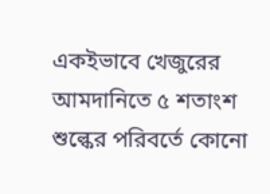একইভাবে খেজুরের আমদানিতে ৫ শতাংশ শুল্কের পরিবর্তে কোনো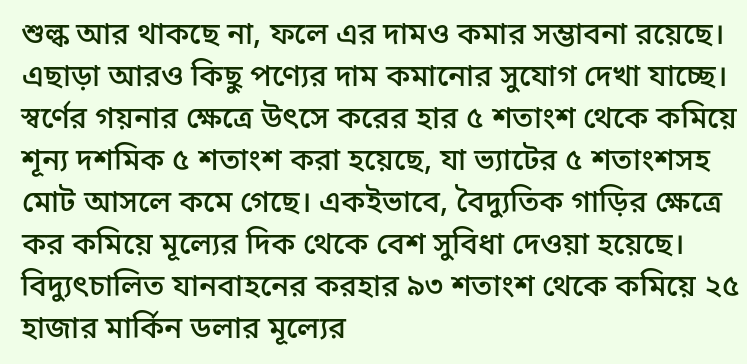শুল্ক আর থাকছে না, ফলে এর দামও কমার সম্ভাবনা রয়েছে।
এছাড়া আরও কিছু পণ্যের দাম কমানোর সুযোগ দেখা যাচ্ছে। স্বর্ণের গয়নার ক্ষেত্রে উৎসে করের হার ৫ শতাংশ থেকে কমিয়ে শূন্য দশমিক ৫ শতাংশ করা হয়েছে, যা ভ্যাটের ৫ শতাংশসহ মোট আসলে কমে গেছে। একইভাবে, বৈদ্যুতিক গাড়ির ক্ষেত্রে কর কমিয়ে মূল্যের দিক থেকে বেশ সুবিধা দেওয়া হয়েছে। বিদ্যুৎচালিত যানবাহনের করহার ৯৩ শতাংশ থেকে কমিয়ে ২৫ হাজার মার্কিন ডলার মূল্যের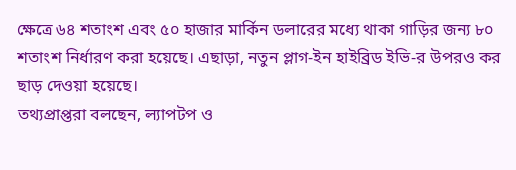ক্ষেত্রে ৬৪ শতাংশ এবং ৫০ হাজার মার্কিন ডলারের মধ্যে থাকা গাড়ির জন্য ৮০ শতাংশ নির্ধারণ করা হয়েছে। এছাড়া, নতুন প্লাগ-ইন হাইব্রিড ইভি-র উপরও কর ছাড় দেওয়া হয়েছে।
তথ্যপ্রাপ্তরা বলছেন, ল্যাপটপ ও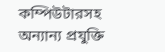কম্পিউটারসহ অন্যান্য প্রযুক্তি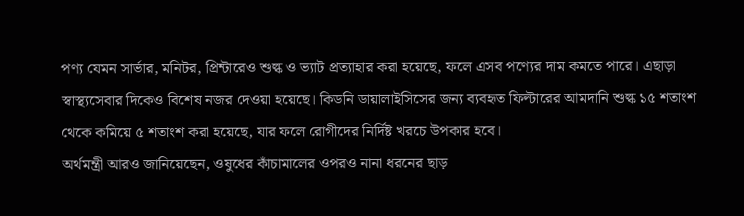পণ্য যেমন সার্ভার, মনিটর, প্রিন্টারেও শুল্ক ও ভ্যাট প্রত্যাহার করা হয়েছে, ফলে এসব পণ্যের দাম কমতে পারে। এছাড়া স্বাস্থ্যসেবার দিকেও বিশেষ নজর দেওয়া হয়েছে। কিডনি ডায়ালাইসিসের জন্য ব্যবহৃত ফিল্টারের আমদানি শুল্ক ১৫ শতাংশ থেকে কমিয়ে ৫ শতাংশ করা হয়েছে, যার ফলে রোগীদের নির্দিষ্ট খরচে উপকার হবে।
অর্থমন্ত্রী আরও জানিয়েছেন, ওষুধের কাঁচামালের ওপরও নানা ধরনের ছাড়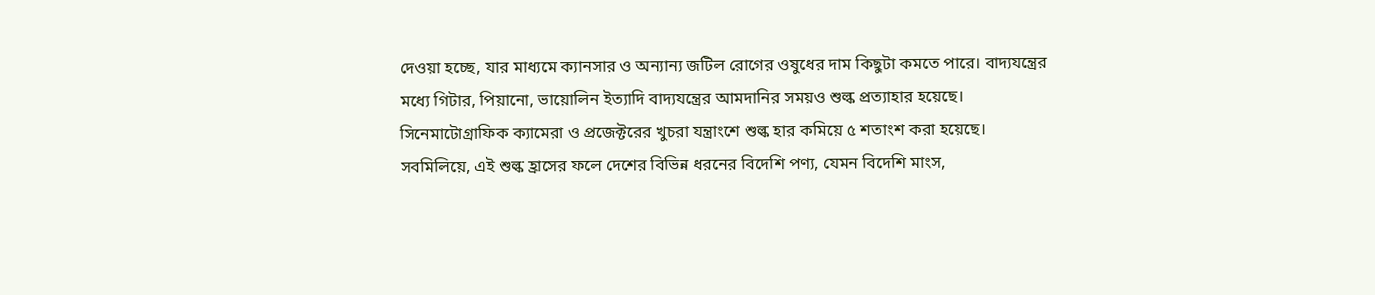দেওয়া হচ্ছে, যার মাধ্যমে ক্যানসার ও অন্যান্য জটিল রোগের ওষুধের দাম কিছুটা কমতে পারে। বাদ্যযন্ত্রের মধ্যে গিটার, পিয়ানো, ভায়োলিন ইত্যাদি বাদ্যযন্ত্রের আমদানির সময়ও শুল্ক প্রত্যাহার হয়েছে। সিনেমাটোগ্রাফিক ক্যামেরা ও প্রজেক্টরের খুচরা যন্ত্রাংশে শুল্ক হার কমিয়ে ৫ শতাংশ করা হয়েছে।
সবমিলিয়ে, এই শুল্ক হ্রাসের ফলে দেশের বিভিন্ন ধরনের বিদেশি পণ্য, যেমন বিদেশি মাংস,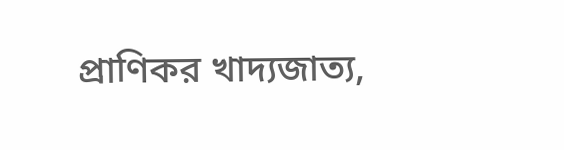প্রাণিকর খাদ্যজাত্য,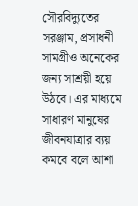সৌরবিদ্যুতের সরঞ্জাম, প্রসাধনী সামগ্রীও অনেকের জন্য সাশ্রয়ী হয়ে উঠবে। এর মাধ্যমে সাধারণ মানুষের জীবনযাত্রার ব্যয় কমবে বলে আশা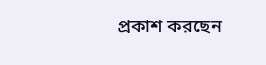প্রকাশ করছেন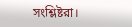সংশ্লিষ্টরা।